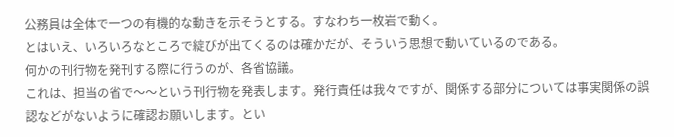公務員は全体で一つの有機的な動きを示そうとする。すなわち一枚岩で動く。
とはいえ、いろいろなところで綻びが出てくるのは確かだが、そういう思想で動いているのである。
何かの刊行物を発刊する際に行うのが、各省協議。
これは、担当の省で〜〜という刊行物を発表します。発行責任は我々ですが、関係する部分については事実関係の誤認などがないように確認お願いします。とい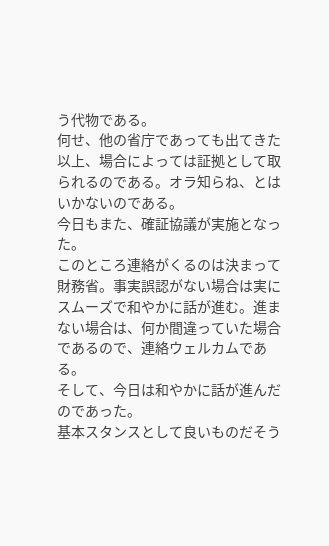う代物である。
何せ、他の省庁であっても出てきた以上、場合によっては証拠として取られるのである。オラ知らね、とはいかないのである。
今日もまた、確証協議が実施となった。
このところ連絡がくるのは決まって財務省。事実誤認がない場合は実にスムーズで和やかに話が進む。進まない場合は、何か間違っていた場合であるので、連絡ウェルカムである。
そして、今日は和やかに話が進んだのであった。
基本スタンスとして良いものだそう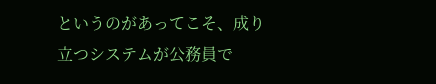というのがあってこそ、成り立つシステムが公務員で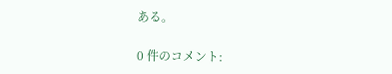ある。

0 件のコメント: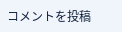コメントを投稿